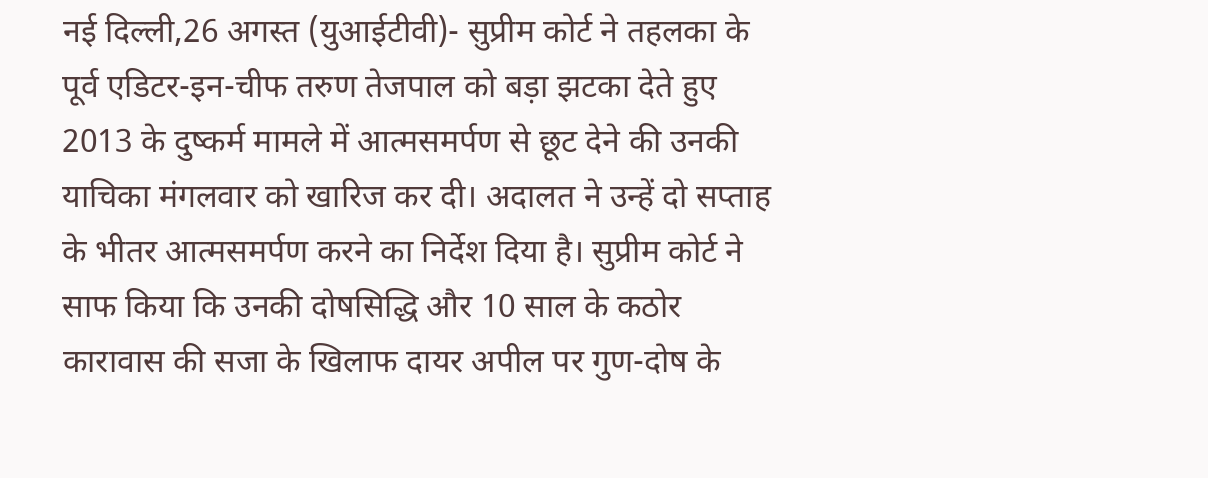नई दिल्ली,26 अगस्त (युआईटीवी)- सुप्रीम कोर्ट ने तहलका के पूर्व एडिटर-इन-चीफ तरुण तेजपाल को बड़ा झटका देते हुए 2013 के दुष्कर्म मामले में आत्मसमर्पण से छूट देने की उनकी याचिका मंगलवार को खारिज कर दी। अदालत ने उन्हें दो सप्ताह के भीतर आत्मसमर्पण करने का निर्देश दिया है। सुप्रीम कोर्ट ने साफ किया कि उनकी दोषसिद्धि और 10 साल के कठोर कारावास की सजा के खिलाफ दायर अपील पर गुण-दोष के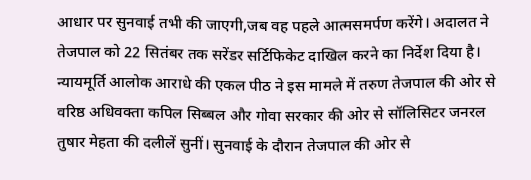आधार पर सुनवाई तभी की जाएगी,जब वह पहले आत्मसमर्पण करेंगे। अदालत ने तेजपाल को 22 सितंबर तक सरेंडर सर्टिफिकेट दाखिल करने का निर्देश दिया है।
न्यायमूर्ति आलोक आराधे की एकल पीठ ने इस मामले में तरुण तेजपाल की ओर से वरिष्ठ अधिवक्ता कपिल सिब्बल और गोवा सरकार की ओर से सॉलिसिटर जनरल तुषार मेहता की दलीलें सुनीं। सुनवाई के दौरान तेजपाल की ओर से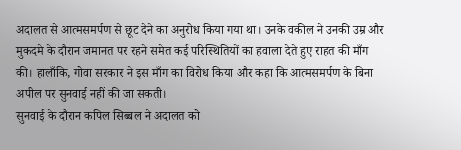अदालत से आत्मसमर्पण से छूट देने का अनुरोध किया गया था। उनके वकील ने उनकी उम्र और मुकदमे के दौरान जमानत पर रहने समेत कई परिस्थितियों का हवाला देते हुए राहत की माँग की। हालाँकि, गोवा सरकार ने इस माँग का विरोध किया और कहा कि आत्मसमर्पण के बिना अपील पर सुनवाई नहीं की जा सकती।
सुनवाई के दौरान कपिल सिब्बल ने अदालत को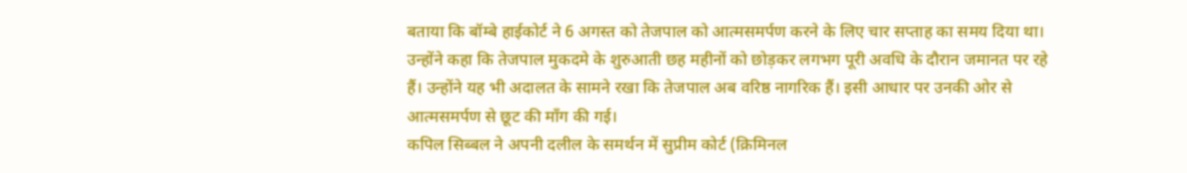बताया कि बॉम्बे हाईकोर्ट ने 6 अगस्त को तेजपाल को आत्मसमर्पण करने के लिए चार सप्ताह का समय दिया था। उन्होंने कहा कि तेजपाल मुकदमे के शुरुआती छह महीनों को छोड़कर लगभग पूरी अवधि के दौरान जमानत पर रहे हैं। उन्होंने यह भी अदालत के सामने रखा कि तेजपाल अब वरिष्ठ नागरिक हैं। इसी आधार पर उनकी ओर से आत्मसमर्पण से छूट की माँग की गई।
कपिल सिब्बल ने अपनी दलील के समर्थन में सुप्रीम कोर्ट (क्रिमिनल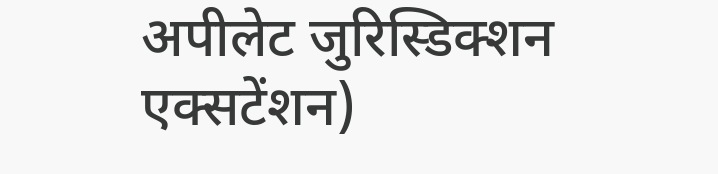अपीलेट जुरिस्डिक्शन एक्सटेंशन)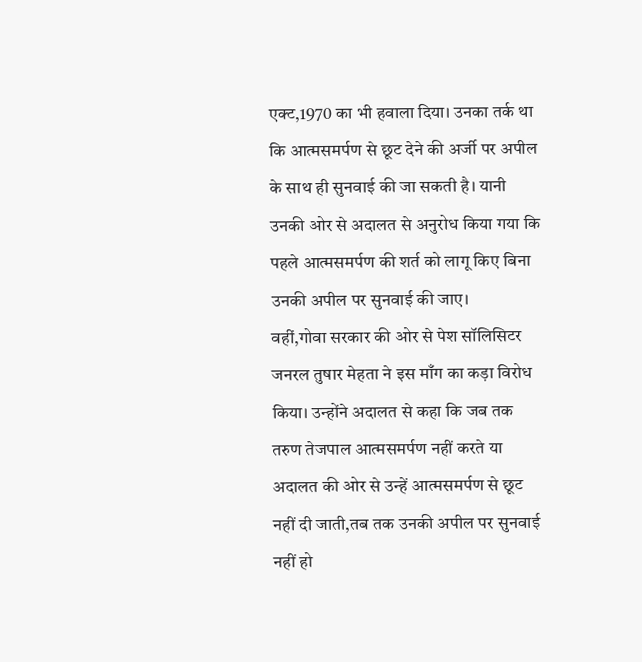एक्ट,1970 का भी हवाला दिया। उनका तर्क था कि आत्मसमर्पण से छूट देने की अर्जी पर अपील के साथ ही सुनवाई की जा सकती है। यानी उनकी ओर से अदालत से अनुरोध किया गया कि पहले आत्मसमर्पण की शर्त को लागू किए बिना उनकी अपील पर सुनवाई की जाए।
वहीं,गोवा सरकार की ओर से पेश सॉलिसिटर जनरल तुषार मेहता ने इस माँग का कड़ा विरोध किया। उन्होंने अदालत से कहा कि जब तक तरुण तेजपाल आत्मसमर्पण नहीं करते या अदालत की ओर से उन्हें आत्मसमर्पण से छूट नहीं दी जाती,तब तक उनकी अपील पर सुनवाई नहीं हो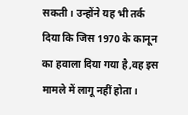सकती। उन्होंने यह भी तर्क दिया कि जिस 1970 के कानून का हवाला दिया गया है,वह इस मामले में लागू नहीं होता।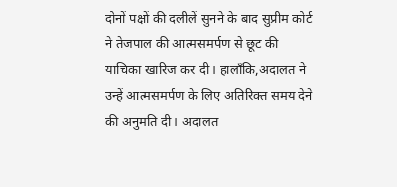दोनों पक्षों की दलीलें सुनने के बाद सुप्रीम कोर्ट ने तेजपाल की आत्मसमर्पण से छूट की याचिका खारिज कर दी। हालाँकि,अदालत ने उन्हें आत्मसमर्पण के लिए अतिरिक्त समय देने की अनुमति दी। अदालत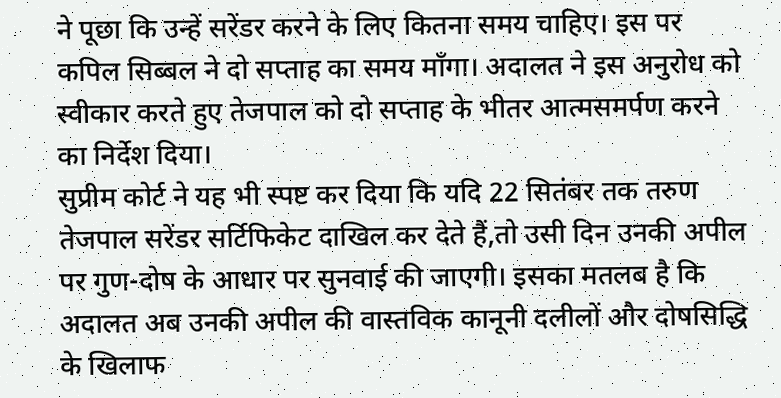ने पूछा कि उन्हें सरेंडर करने के लिए कितना समय चाहिए। इस पर कपिल सिब्बल ने दो सप्ताह का समय माँगा। अदालत ने इस अनुरोध को स्वीकार करते हुए तेजपाल को दो सप्ताह के भीतर आत्मसमर्पण करने का निर्देश दिया।
सुप्रीम कोर्ट ने यह भी स्पष्ट कर दिया कि यदि 22 सितंबर तक तरुण तेजपाल सरेंडर सर्टिफिकेट दाखिल कर देते हैं,तो उसी दिन उनकी अपील पर गुण-दोष के आधार पर सुनवाई की जाएगी। इसका मतलब है कि अदालत अब उनकी अपील की वास्तविक कानूनी दलीलों और दोषसिद्धि के खिलाफ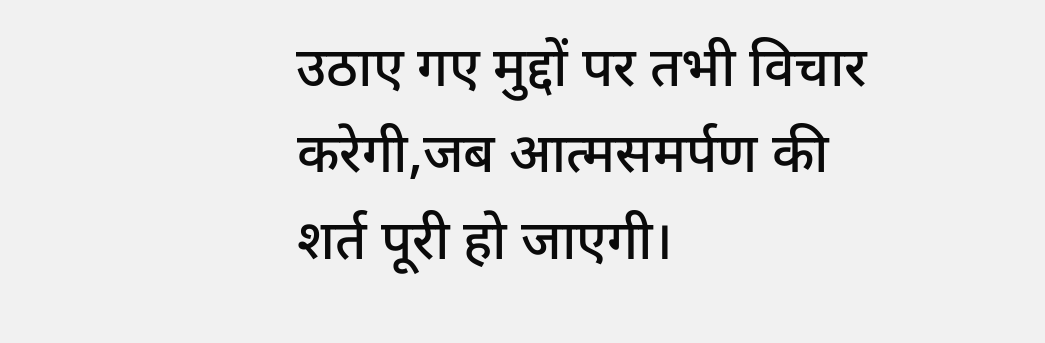उठाए गए मुद्दों पर तभी विचार करेगी,जब आत्मसमर्पण की शर्त पूरी हो जाएगी।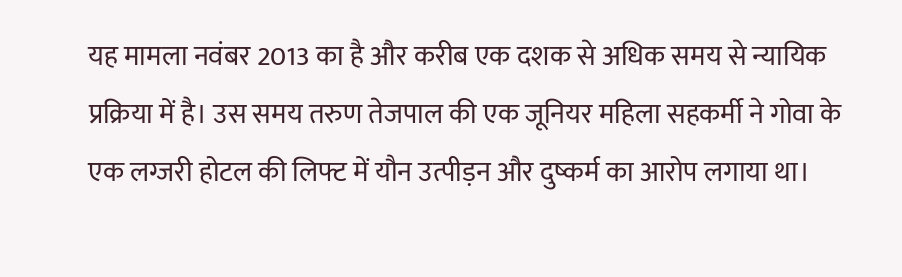यह मामला नवंबर 2013 का है और करीब एक दशक से अधिक समय से न्यायिक प्रक्रिया में है। उस समय तरुण तेजपाल की एक जूनियर महिला सहकर्मी ने गोवा के एक लग्जरी होटल की लिफ्ट में यौन उत्पीड़न और दुष्कर्म का आरोप लगाया था।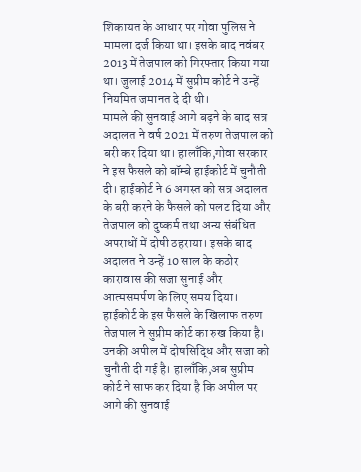शिकायत के आधार पर गोवा पुलिस ने मामला दर्ज किया था। इसके बाद नवंबर 2013 में तेजपाल को गिरफ्तार किया गया था। जुलाई 2014 में सुप्रीम कोर्ट ने उन्हें नियमित जमानत दे दी थी।
मामले की सुनवाई आगे बढ़ने के बाद सत्र अदालत ने वर्ष 2021 में तरुण तेजपाल को बरी कर दिया था। हालाँकि,गोवा सरकार ने इस फैसले को बॉम्बे हाईकोर्ट में चुनौती दी। हाईकोर्ट ने 6 अगस्त को सत्र अदालत के बरी करने के फैसले को पलट दिया और तेजपाल को दुष्कर्म तथा अन्य संबंधित अपराधों में दोषी ठहराया। इसके बाद अदालत ने उन्हें 10 साल के कठोर कारावास की सजा सुनाई और आत्मसमर्पण के लिए समय दिया।
हाईकोर्ट के इस फैसले के खिलाफ तरुण तेजपाल ने सुप्रीम कोर्ट का रुख किया है। उनकी अपील में दोषसिद्धि और सजा को चुनौती दी गई है। हालाँकि,अब सुप्रीम कोर्ट ने साफ कर दिया है कि अपील पर आगे की सुनवाई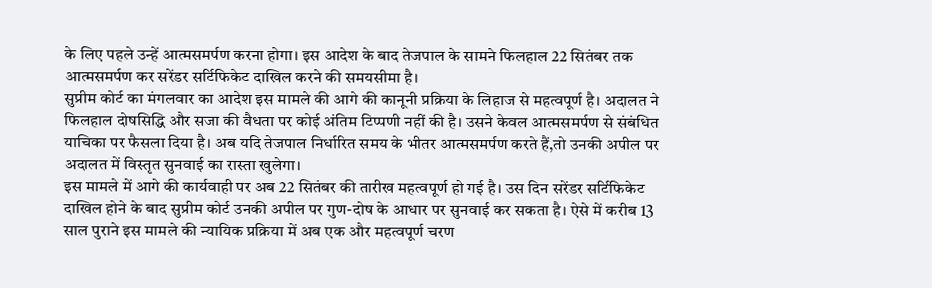के लिए पहले उन्हें आत्मसमर्पण करना होगा। इस आदेश के बाद तेजपाल के सामने फिलहाल 22 सितंबर तक आत्मसमर्पण कर सरेंडर सर्टिफिकेट दाखिल करने की समयसीमा है।
सुप्रीम कोर्ट का मंगलवार का आदेश इस मामले की आगे की कानूनी प्रक्रिया के लिहाज से महत्वपूर्ण है। अदालत ने फिलहाल दोषसिद्धि और सजा की वैधता पर कोई अंतिम टिप्पणी नहीं की है। उसने केवल आत्मसमर्पण से संबंधित याचिका पर फैसला दिया है। अब यदि तेजपाल निर्धारित समय के भीतर आत्मसमर्पण करते हैं,तो उनकी अपील पर अदालत में विस्तृत सुनवाई का रास्ता खुलेगा।
इस मामले में आगे की कार्यवाही पर अब 22 सितंबर की तारीख महत्वपूर्ण हो गई है। उस दिन सरेंडर सर्टिफिकेट दाखिल होने के बाद सुप्रीम कोर्ट उनकी अपील पर गुण-दोष के आधार पर सुनवाई कर सकता है। ऐसे में करीब 13 साल पुराने इस मामले की न्यायिक प्रक्रिया में अब एक और महत्वपूर्ण चरण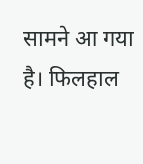सामने आ गया है। फिलहाल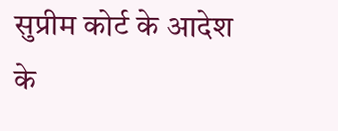सुप्रीम कोर्ट के आदेश के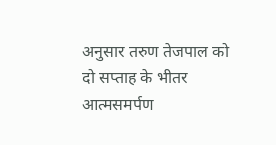अनुसार तरुण तेजपाल को दो सप्ताह के भीतर आत्मसमर्पण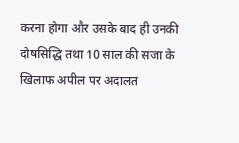करना होगा और उसके बाद ही उनकी दोषसिद्धि तथा 10 साल की सजा के खिलाफ अपील पर अदालत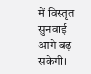में विस्तृत सुनवाई आगे बढ़ सकेगी।